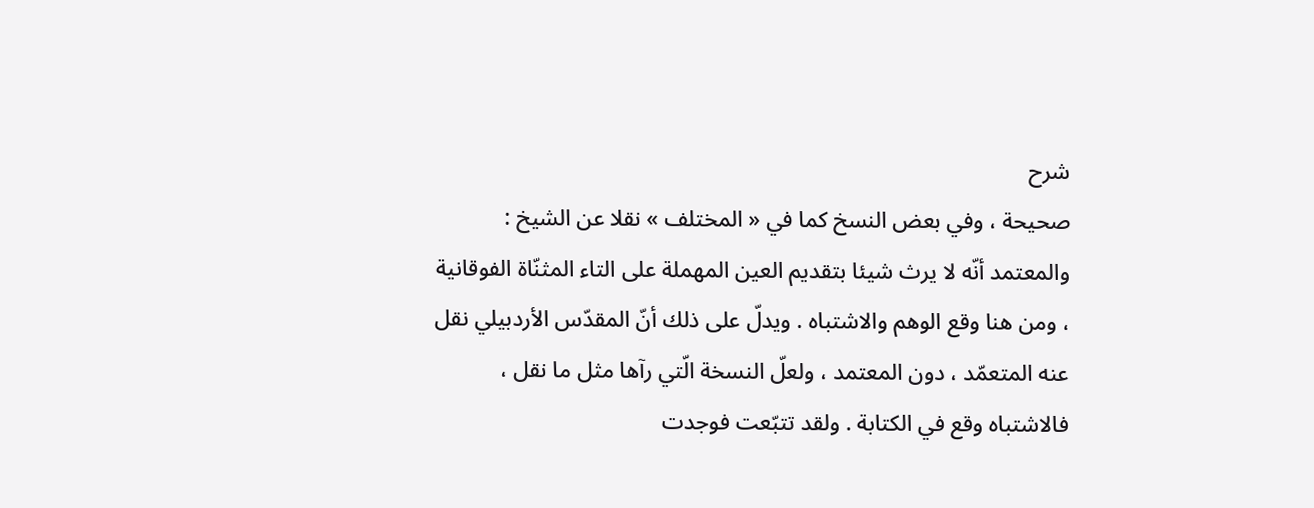شرح
صحيحة ، وفي بعض النسخ كما في « المختلف » نقلا عن الشيخ : والمعتمد أنّه لا يرث شيئا بتقديم العين المهملة على التاء المثنّاة الفوقانية ، ومن هنا وقع الوهم والاشتباه . ويدلّ على ذلك أنّ المقدّس الأردبيلي نقل عنه المتعمّد ، دون المعتمد ، ولعلّ النسخة الّتي رآها مثل ما نقل ، فالاشتباه وقع في الكتابة . ولقد تتبّعت فوجدت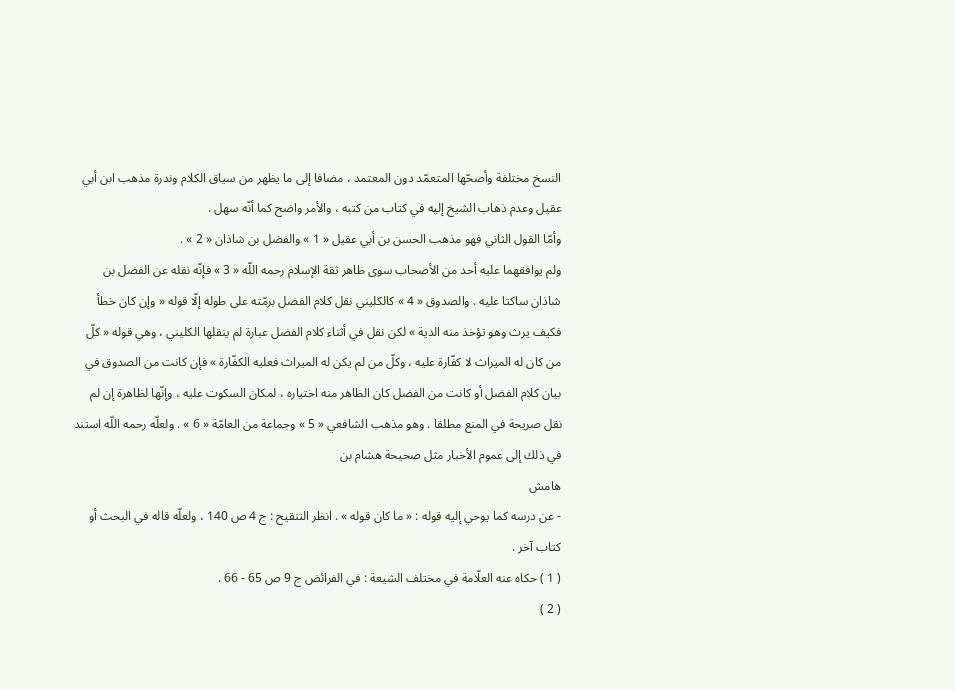النسخ مختلفة وأصحّها المتعمّد دون المعتمد ، مضافا إلى ما يظهر من سياق الكلام وندرة مذهب ابن أبي عقيل وعدم ذهاب الشيخ إليه في كتاب من كتبه ، والأمر واضح كما أنّه سهل .
وأمّا القول الثاني فهو مذهب الحسن بن أبي عقيل « 1 » والفضل بن شاذان « 2 » .
ولم يوافقهما عليه أحد من الأصحاب سوى ظاهر ثقة الإسلام رحمه اللّه « 3 » فإنّه نقله عن الفضل بن شاذان ساكتا عليه . والصدوق « 4 » كالكليني نقل كلام الفضل برمّته على طوله إلّا قوله « وإن كان خطأ فكيف يرث وهو تؤخذ منه الدية » لكن نقل في أثناء كلام الفضل عبارة لم ينقلها الكليني ، وهي قوله « كلّ من كان له الميراث لا كفّارة عليه ، وكلّ من لم يكن له الميراث فعليه الكفّارة » فإن كانت من الصدوق في بيان كلام الفضل أو كانت من الفضل كان الظاهر منه اختياره ، لمكان السكوت عليه ، وإنّها لظاهرة إن لم نقل صريحة في المنع مطلقا . وهو مذهب الشافعي « 5 » وجماعة من العامّة « 6 » . ولعلّه رحمه اللّه استند في ذلك إلى عموم الأخبار مثل صحيحة هشام بن
هامش
- عن درسه كما يوحي إليه قوله : « ما كان قوله » . انظر التنقيح : ج 4 ص 140 ، ولعلّه قاله في البحث أو كتاب آخر .
( 1 ) حكاه عنه العلّامة في مختلف الشيعة : في الفرائض ج 9 ص 65 - 66 .
( 2 )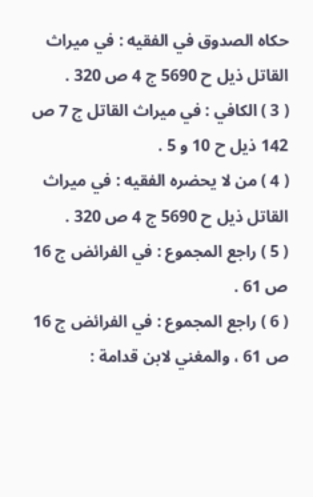حكاه الصدوق في الفقيه : في ميراث القاتل ذيل ح 5690 ج 4 ص 320 .
( 3 ) الكافي : في ميراث القاتل ج 7 ص 142 ذيل ح 10 و 5 .
( 4 ) من لا يحضره الفقيه : في ميراث القاتل ذيل ح 5690 ج 4 ص 320 .
( 5 ) راجع المجموع : في الفرائض ج 16 ص 61 .
( 6 ) راجع المجموع : في الفرائض ج 16 ص 61 ، والمغني لابن قدامة :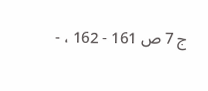ج 7 ص 161 - 162 ، -